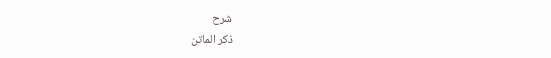شرح
ذكر الماتن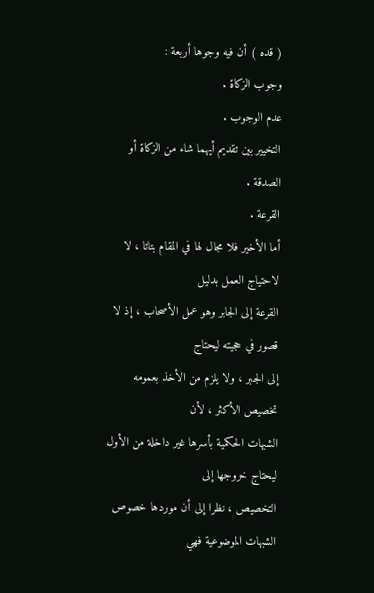( قده ) أن فيه وجوها أربعة :
وجوب الزكاة .
عدم الوجوب .
التخيير بين تقديم أيهما شاء من الزكاة أو الصدقة .
القرعة .
أما الأخير فلا مجال لها في المقام بتاتا ، لا لاحتياج العمل بدليل
القرعة إلى الجابر وهو عمل الأصحاب ، إذ لا قصور في حجيته ليحتاج
إلى الجبر ، ولا يلزم من الأخذ بعمومه تخصيص الأكثر ، لأن
الشبهات الحكمية بأسرها غير داخلة من الأول ليحتاج خروجها إلى
التخصيص ، نظرا إلى أن موردها خصوص الشبهات الموضوعية فهي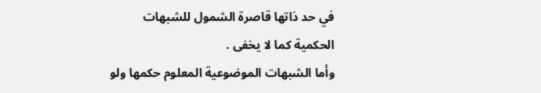في حد ذاتها قاصرة الشمول للشبهات الحكمية كما لا يخفى .
وأما الشبهات الموضوعية المعلوم حكمها ولو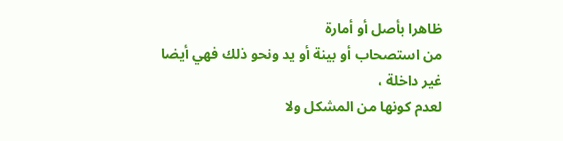ظاهرا بأصل أو أمارة
من استصحاب أو بينة أو يد ونحو ذلك فهي أيضا غير داخلة ،
لعدم كونها من المشكل ولا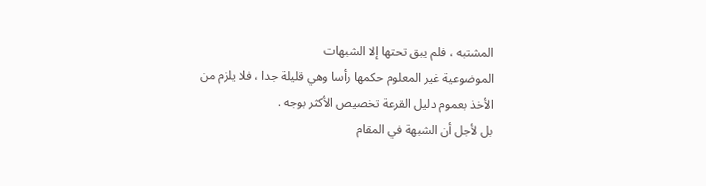المشتبه ، فلم يبق تحتها إلا الشبهات
الموضوعية غير المعلوم حكمها رأسا وهي قليلة جدا ، فلا يلزم من
الأخذ بعموم دليل القرعة تخصيص الأكثر بوجه .
بل لأجل أن الشبهة في المقام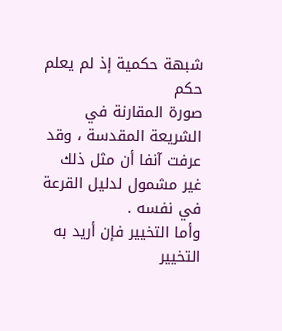شبهة حكمية إذ لم يعلم حكم
صورة المقارنة في الشريعة المقدسة ، وقد عرفت آنفا أن مثل ذلك
غير مشمول لدليل القرعة في نفسه .
وأما التخيير فإن أريد به التخيير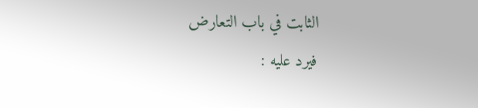الثابت في باب التعارض
فيرد عليه :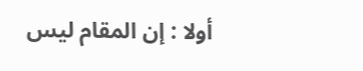أولا : إن المقام ليس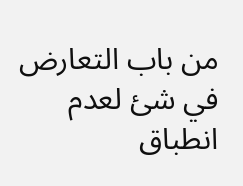من باب التعارض في شئ لعدم انطباق